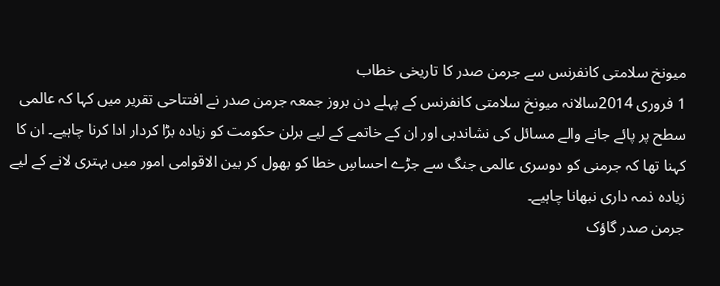میونخ سلامتی کانفرنس سے جرمن صدر کا تاریخی خطاب
1 فروری 2014سالانہ میونخ سلامتی کانفرنس کے پہلے دن بروز جمعہ جرمن صدر نے افتتاحی تقریر میں کہا کہ عالمی سطح پر پائے جانے والے مسائل کی نشاندہی اور ان کے خاتمے کے لیے برلن حکومت کو زیادہ بڑا کردار ادا کرنا چاہیے۔ ان کا کہنا تھا کہ جرمنی کو دوسری عالمی جنگ سے جڑے احساسِ خطا کو بھول کر بین الاقوامی امور میں بہتری لانے کے لیے زیادہ ذمہ داری نبھانا چاہیے۔
جرمن صدر گاؤک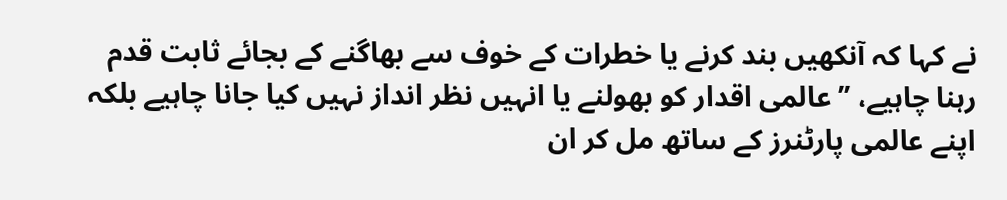نے کہا کہ آنکھیں بند کرنے یا خطرات کے خوف سے بھاگنے کے بجائے ثابت قدم رہنا چاہیے، ’’عالمی اقدار کو بھولنے یا انہیں نظر انداز نہیں کیا جانا چاہیے بلکہ اپنے عالمی پارٹنرز کے ساتھ مل کر ان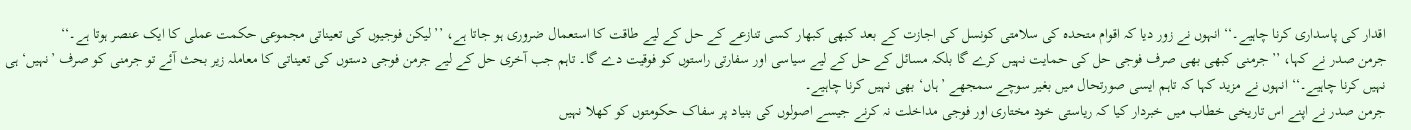اقدار کی پاسداری کرنا چاہیے۔‘‘ انہوں نے زور دیا کہ اقوام متحدہ کی سلامتی کونسل کی اجازت کے بعد کبھی کبھار کسی تنازعے کے حل کے لیے طاقت کا استعمال ضروری ہو جاتا ہے، ’’لیکن فوجیوں کی تعیناتی مجموعی حکمت عملی کا ایک عنصر ہوتا ہے۔‘‘
جرمن صدر نے کہا، ’’جرمنی کبھی بھی صرف فوجی حل کی حمایت نہیں کرے گا بلکہ مسائل کے حل کے لیے سیاسی اور سفارتی راستوں کو فوقیت دے گا۔ تاہم جب آخری حل کے لیے جرمن فوجی دستوں کی تعیناتی کا معاملہ زیر بحث آئے تو جرمنی کو صرف ’نہیں‘ ہی نہیں کرنا چاہیے۔‘‘ انہوں نے مزید کہا کہ تاہم ایسی صورتحال میں بغیر سوچے سمجھے ’ہاں‘ بھی نہیں کرنا چاہیے۔
جرمن صدر نے اپنے اس تاریخی خطاب میں خبردار کیا کہ ریاستی خود مختاری اور فوجی مداخلت نہ کرنے جیسے اصولوں کی بنیاد پر سفاک حکومتوں کو کھلا نہیں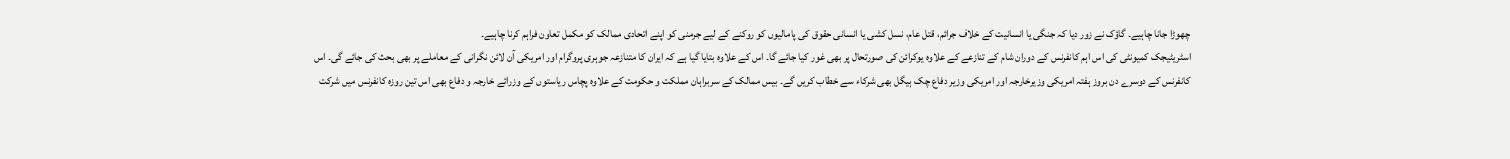چھوڑا جانا چاہیے۔ گاؤک نے زور دیا کہ جنگی یا انسانیت کے خلاف جرائم، قتل عام، نسل کشی یا انسانی حقوق کی پامالیوں کو روکنے کے لیے جرمنی کو اپنے اتحادی ممالک کو مکمل تعاون فراہم کرنا چاہیے۔
اسٹریٹیجک کمیونٹی کی اس اہم کانفرنس کے دوران شام کے تنازعے کے علاوہ یوکرائن کی صورتحال پر بھی غور کیا جائے گا۔ اس کے علاوہ بتایا گیا ہے کہ ایران کا متنازعہ جوہری پروگرام اور امریکی آن لائن نگرانی کے معاملے پر بھی بحث کی جائے گی۔ اس کانفرنس کے دوسرے دن بروز ہفتہ امریکی وزیرخارجہ اور امریکی وزیر دفاع چک ہیگل بھی شرکاء سے خطاب کریں گے۔ بیس ممالک کے سربراہان مملکت و حکومت کے علاوہ پچاس ریاستوں کے وزرائے خارجہ و دفاع بھی اس تین روزہ کانفرنس میں شرکت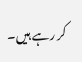کر رہے ہیں۔